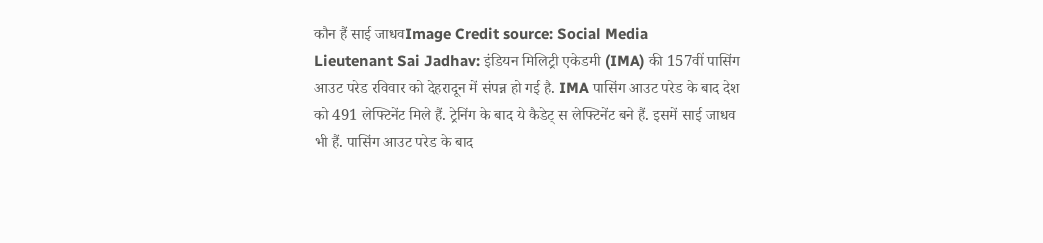कौन हैं साई जाधवImage Credit source: Social Media
Lieutenant Sai Jadhav: इंडियन मिलिट्री एकेडमी (IMA) की 157वीं पासिंग आउट परेड रविवार को देहरादून में संपन्न हो गई है. IMA पासिंग आउट परेड के बाद देश को 491 लेफ्टिनेंट मिले हैं. ट्रेनिंग के बाद ये कैडेट् स लेफ्टिनेंट बने हैं. इसमें साई जाधव भी हैं. पासिंग आउट परेड के बाद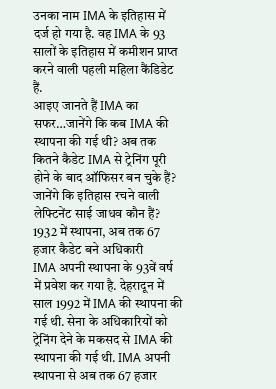उनका नाम IMA के इतिहास में दर्ज हो गया है. वह IMA के 93 सालों के इतिहास में कमीशन प्राप्त करने वाली पहली महिला कैंडिडेट हैं.
आइए जानते हैं IMA का सफर…जानेंगे कि कब IMA की स्थापना की गई थी? अब तक कितने कैडेट IMA से ट्रेनिंग पूरी होने के बाद ऑफिसर बन चुके हैं? जानेंगे कि इतिहास रचने वाली लेफ्टिनेंट साई जाधव कौन हैं?
1932 में स्थापना, अब तक 67 हजार कैडेट बने अधिकारी
IMA अपनी स्थापना के 93वें वर्ष में प्रवेश कर गया है. देहरादून में साल 1992 में IMA की स्थापना की गई थी. सेना के अधिकारियों को ट्रेनिंग देने के मकसद से IMA की स्थापना की गई थी. IMA अपनी स्थापना से अब तक 67 हजार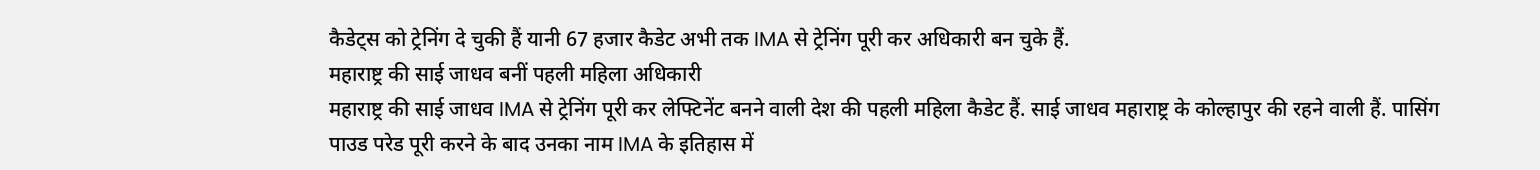कैडेट्स को ट्रेनिंग दे चुकी हैं यानी 67 हजार कैडेट अभी तक IMA से ट्रेनिंग पूरी कर अधिकारी बन चुके हैं.
महाराष्ट्र की साई जाधव बनीं पहली महिला अधिकारी
महाराष्ट्र की साई जाधव IMA से ट्रेनिंग पूरी कर लेफ्टिनेंट बनने वाली देश की पहली महिला कैडेट हैं. साई जाधव महाराष्ट्र के कोल्हापुर की रहने वाली हैं. पासिंग पाउड परेड पूरी करने के बाद उनका नाम IMA के इतिहास में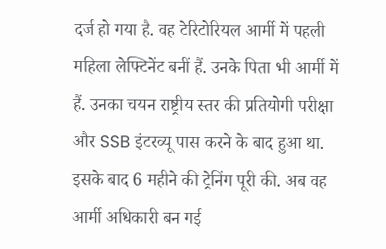दर्ज हो गया है. वह टेरिटोरियल आर्मी में पहली महिला लेफ्टिनेंट बनीं हैं. उनके पिता भी आर्मी में हैं. उनका चयन राष्ट्रीय स्तर की प्रतियोगी परीक्षा और SSB इंटरव्यू पास करने के बाद हुआ था. इसके बाद 6 महीने की ट्रेनिंग पूरी की. अब वह आर्मी अधिकारी बन गई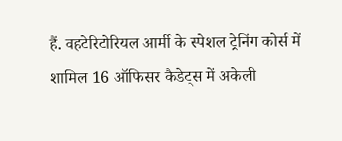हैं. वहटेरिटोरियल आर्मी के स्पेशल ट्रेनिंग कोर्स में शामिल 16 ऑफिसर कैडेट्स में अकेली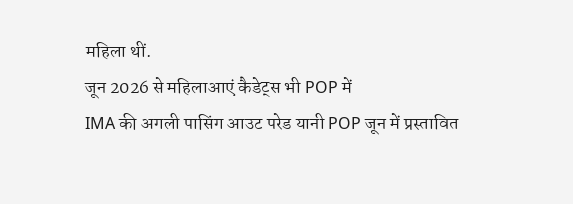महिला थीं.
जून 2026 से महिलाआएं कैडेट्स भी POP में
IMA की अगली पासिंग आउट परेड यानी POP जून में प्रस्तावित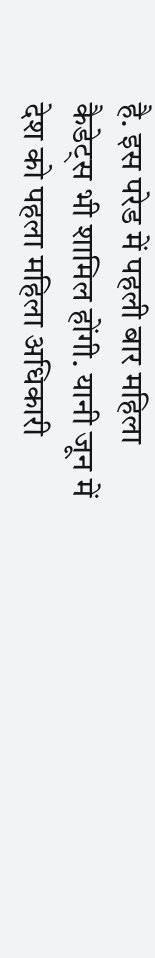है. इस परेड में पहली बार महिला कैडेट्स भी शामिल होंगी. यानी जून में देश को पहला महिला अधिकारी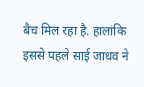बैच मिल रहा है. हालांकि इससे पहले साई जाधव ने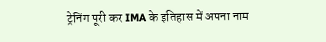ट्रेनिंग पूरी कर IMA के इतिहास में अपना नाम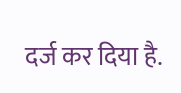दर्ज कर दिया है.